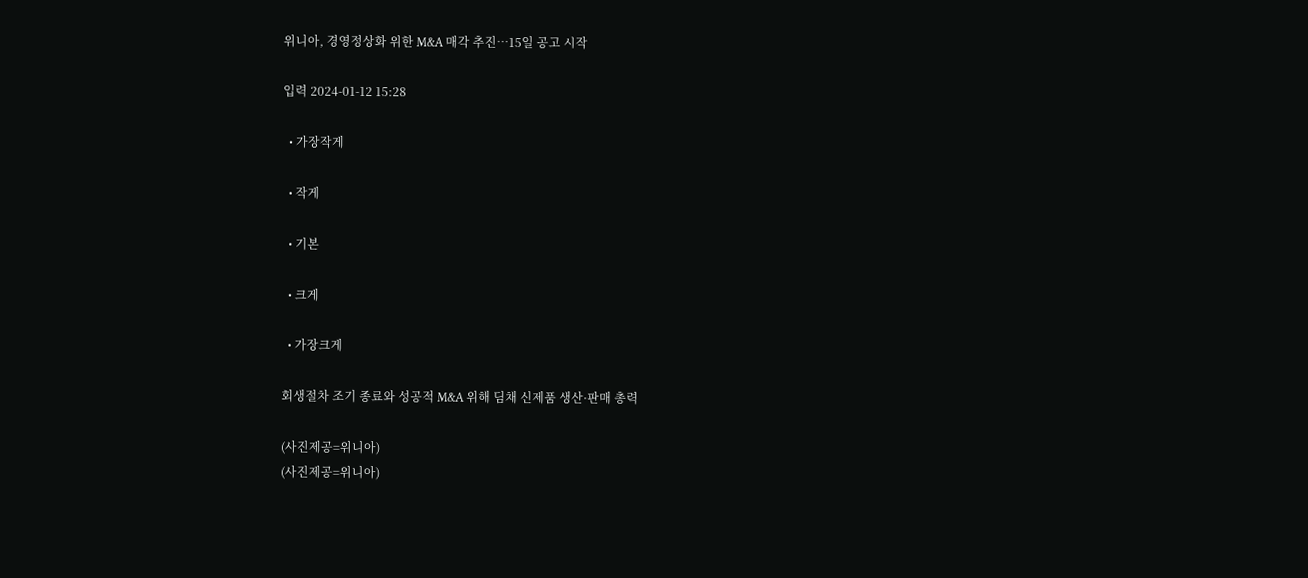위니아, 경영정상화 위한 M&A 매각 추진…15일 공고 시작

입력 2024-01-12 15:28

  • 가장작게

  • 작게

  • 기본

  • 크게

  • 가장크게

회생절차 조기 종료와 성공적 M&A 위해 딤채 신제품 생산·판매 총력

(사진제공=위니아)
(사진제공=위니아)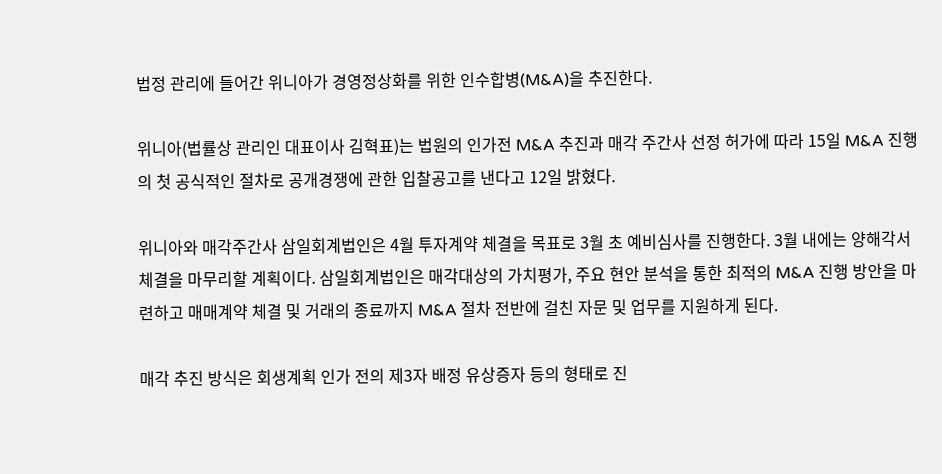법정 관리에 들어간 위니아가 경영정상화를 위한 인수합병(M&A)을 추진한다.

위니아(법률상 관리인 대표이사 김혁표)는 법원의 인가전 M&A 추진과 매각 주간사 선정 허가에 따라 15일 M&A 진행의 첫 공식적인 절차로 공개경쟁에 관한 입찰공고를 낸다고 12일 밝혔다.

위니아와 매각주간사 삼일회계법인은 4월 투자계약 체결을 목표로 3월 초 예비심사를 진행한다. 3월 내에는 양해각서 체결을 마무리할 계획이다. 삼일회계법인은 매각대상의 가치평가, 주요 현안 분석을 통한 최적의 M&A 진행 방안을 마련하고 매매계약 체결 및 거래의 종료까지 M&A 절차 전반에 걸친 자문 및 업무를 지원하게 된다.

매각 추진 방식은 회생계획 인가 전의 제3자 배정 유상증자 등의 형태로 진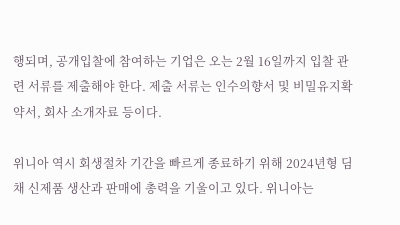행되며, 공개입찰에 참여하는 기업은 오는 2월 16일까지 입찰 관련 서류를 제출해야 한다. 제출 서류는 인수의향서 및 비밀유지확약서, 회사 소개자료 등이다.

위니아 역시 회생절차 기간을 빠르게 종료하기 위해 2024년형 딤채 신제품 생산과 판매에 총력을 기울이고 있다. 위니아는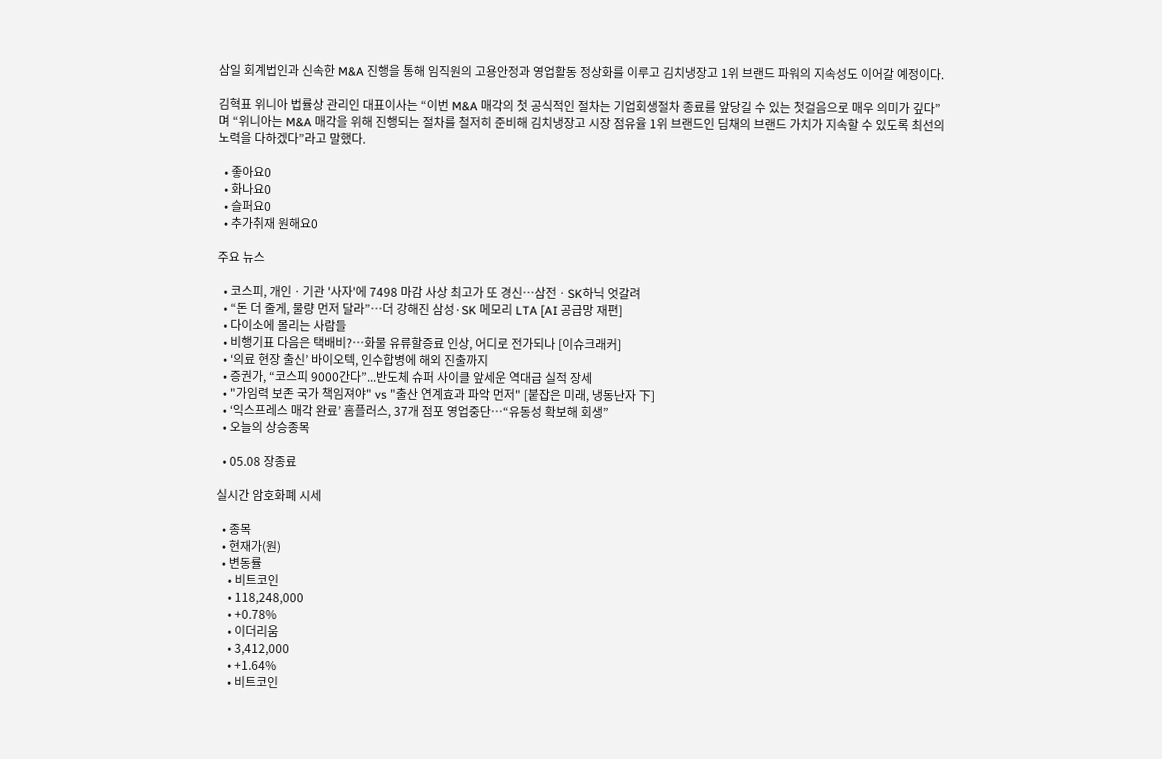삼일 회계법인과 신속한 M&A 진행을 통해 임직원의 고용안정과 영업활동 정상화를 이루고 김치냉장고 1위 브랜드 파워의 지속성도 이어갈 예정이다.

김혁표 위니아 법률상 관리인 대표이사는 “이번 M&A 매각의 첫 공식적인 절차는 기업회생절차 종료를 앞당길 수 있는 첫걸음으로 매우 의미가 깊다”며 “위니아는 M&A 매각을 위해 진행되는 절차를 철저히 준비해 김치냉장고 시장 점유율 1위 브랜드인 딤채의 브랜드 가치가 지속할 수 있도록 최선의 노력을 다하겠다”라고 말했다.

  • 좋아요0
  • 화나요0
  • 슬퍼요0
  • 추가취재 원해요0

주요 뉴스

  • 코스피, 개인ㆍ기관 '사자'에 7498 마감 사상 최고가 또 경신⋯삼전ㆍSK하닉 엇갈려
  • “돈 더 줄게, 물량 먼저 달라”…더 강해진 삼성·SK 메모리 LTA [AI 공급망 재편]
  • 다이소에 몰리는 사람들
  • 비행기표 다음은 택배비?⋯화물 유류할증료 인상, 어디로 전가되나 [이슈크래커]
  • ‘의료 현장 출신’ 바이오텍, 인수합병에 해외 진출까지
  • 증권가, “코스피 9000간다”...반도체 슈퍼 사이클 앞세운 역대급 실적 장세
  • "가임력 보존 국가 책임져야" vs "출산 연계효과 파악 먼저" [붙잡은 미래, 냉동난자 下]
  • ‘익스프레스 매각 완료’ 홈플러스, 37개 점포 영업중단⋯“유동성 확보해 회생”
  • 오늘의 상승종목

  • 05.08 장종료

실시간 암호화폐 시세

  • 종목
  • 현재가(원)
  • 변동률
    • 비트코인
    • 118,248,000
    • +0.78%
    • 이더리움
    • 3,412,000
    • +1.64%
    • 비트코인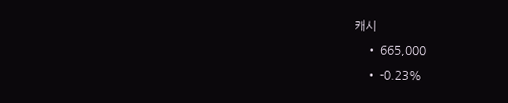캐시
    • 665,000
    • -0.23%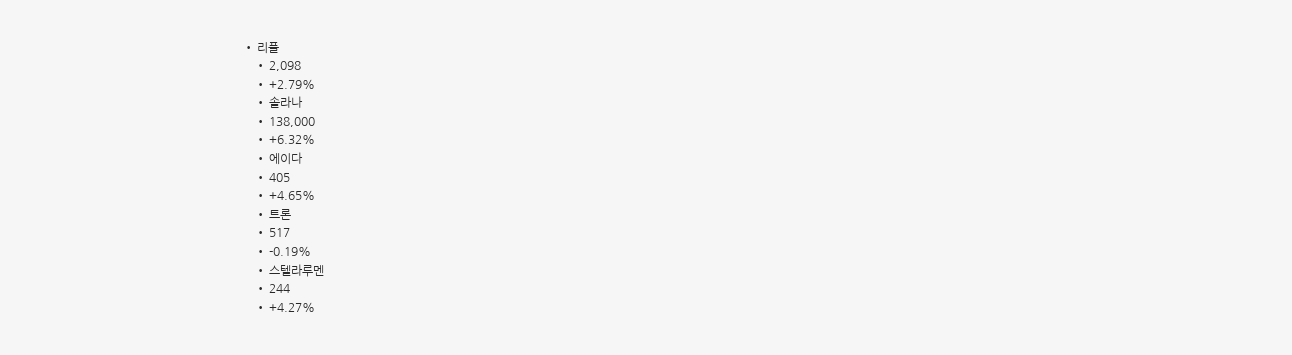• 리플
    • 2,098
    • +2.79%
    • 솔라나
    • 138,000
    • +6.32%
    • 에이다
    • 405
    • +4.65%
    • 트론
    • 517
    • -0.19%
    • 스텔라루멘
    • 244
    • +4.27%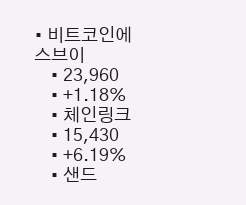• 비트코인에스브이
    • 23,960
    • +1.18%
    • 체인링크
    • 15,430
    • +6.19%
    • 샌드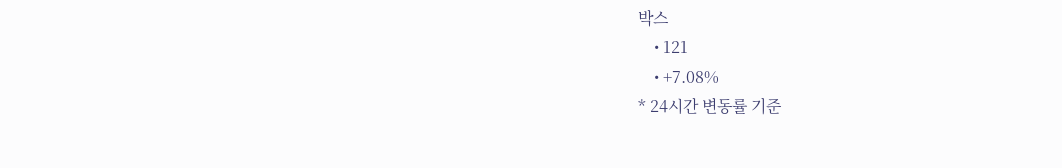박스
    • 121
    • +7.08%
* 24시간 변동률 기준